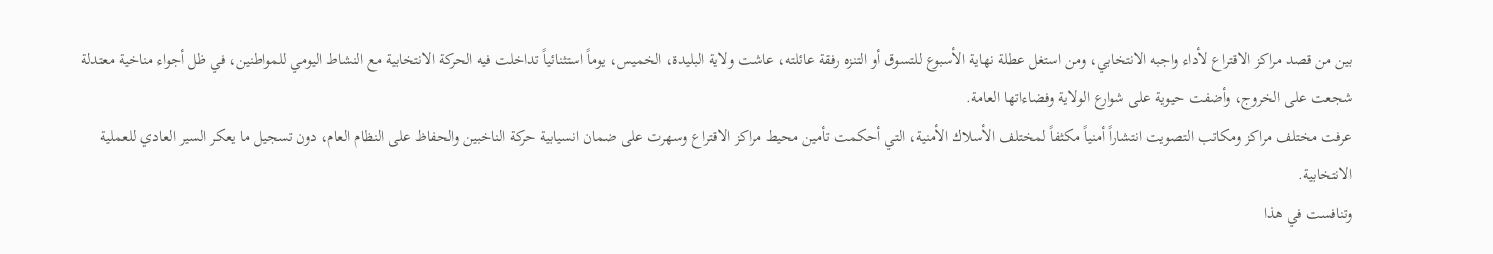بين من قصد مراكز الاقتراع لأداء واجبه الانتخابي، ومن استغل عطلة نهاية الأسبوع للتسوق أو التنزه رفقة عائلته، عاشت ولاية البليدة، الخميس، يوماً استثنائياً تداخلت فيه الحركة الانتخابية مع النشاط اليومي للمواطنين، في ظل أجواء مناخية معتدلة شجعت على الخروج، وأضفت حيوية على شوارع الولاية وفضاءاتها العامة.
عرفت مختلف مراكز ومكاتب التصويت انتشاراً أمنياً مكثفاً لمختلف الأسلاك الأمنية، التي أحكمت تأمين محيط مراكز الاقتراع وسهرت على ضمان انسيابية حركة الناخبين والحفاظ على النظام العام، دون تسجيل ما يعكر السير العادي للعملية الانتخابية.
وتنافست في هذا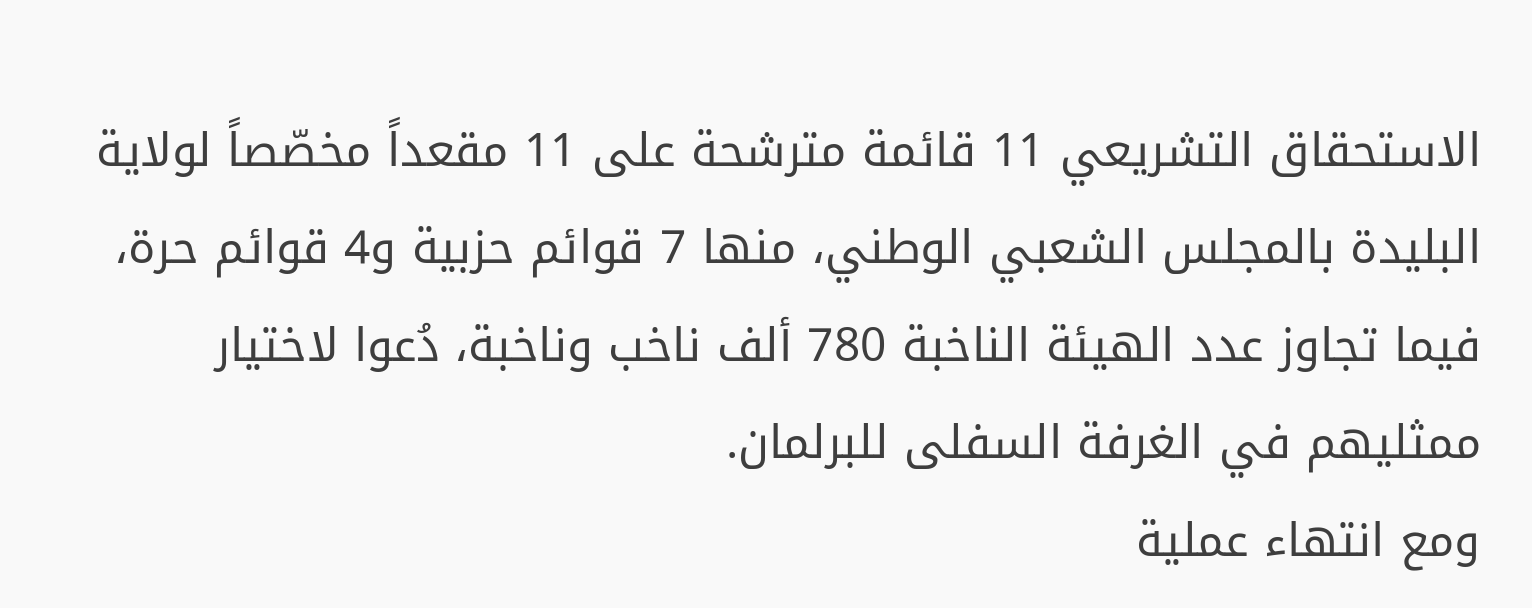الاستحقاق التشريعي 11 قائمة مترشحة على 11 مقعداً مخصّصاً لولاية البليدة بالمجلس الشعبي الوطني، منها 7 قوائم حزبية و4 قوائم حرة، فيما تجاوز عدد الهيئة الناخبة 780 ألف ناخب وناخبة، دُعوا لاختيار ممثليهم في الغرفة السفلى للبرلمان.
ومع انتهاء عملية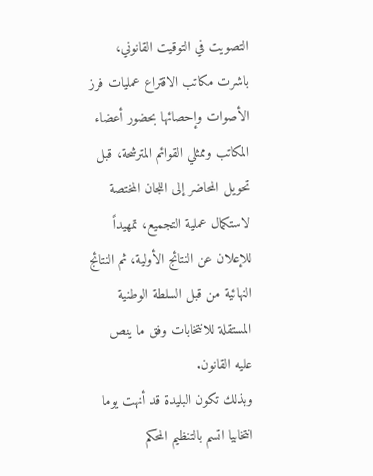التصويت في التوقيت القانوني، باشرت مكاتب الاقتراع عمليات فرز الأصوات وإحصائها بحضور أعضاء المكاتب وممثلي القوائم المترشحة، قبل تحويل المحاضر إلى اللجان المختصة لاستكمال عملية التجميع، تمهيداً للإعلان عن النتائج الأولية، ثم النتائج النهائية من قبل السلطة الوطنية المستقلة للانتخابات وفق ما ينص عليه القانون.
وبذلك تكون البليدة قد أنهت يوما انتخابيا اتسم بالتنظيم المحكم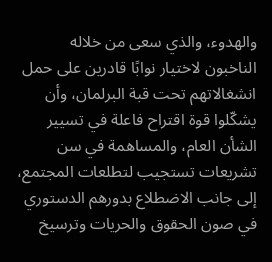والهدوء، والذي سعى من خلاله الناخبون لاختيار نوابًا قادرين على حمل انشغالاتهم تحت قبة البرلمان، وأن يشكّلوا قوة اقتراح فاعلة في تسيير الشأن العام، والمساهمة في سن تشريعات تستجيب لتطلعات المجتمع، إلى جانب الاضطلاع بدورهم الدستوري في صون الحقوق والحريات وترسيخ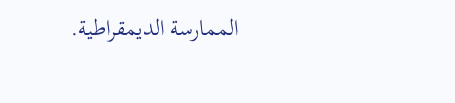الممارسة الديمقراطية.